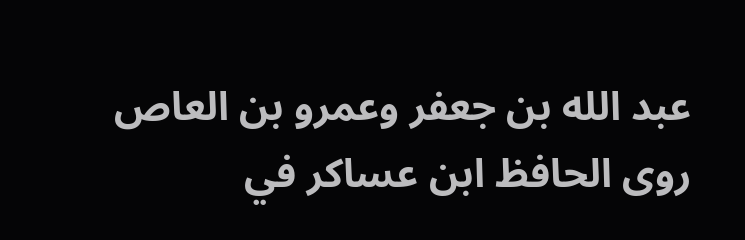عبد الله بن جعفر وعمرو بن العاص
روى الحافظ ابن عساكر في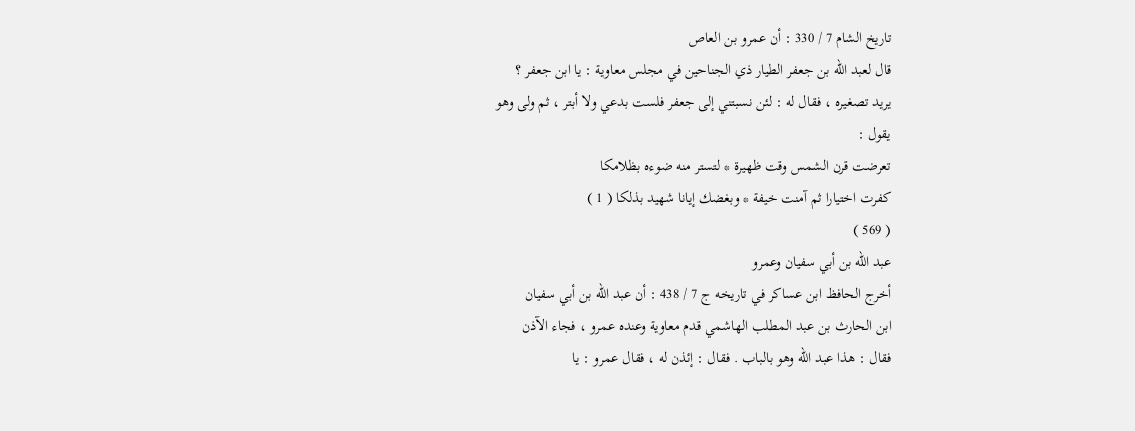تاريخ الشام 7 / 330 : أن عمرو بن العاص
قال لعبد الله بن جعفر الطيار ذي الجناحين في مجلس معاوية : يا ابن جعفر ؟
يريد تصغيره ، فقال له : لئن نسبتني إلى جعفر فلست بدعي ولا أبتر ، ثم ولى وهو
يقول :
تعرضت قرن الشمس وقت ظهيرة * لتستر منه ضوءه بظلامكا
كفرت اختيارا ثم آمنت خيفة * وبغضك إيانا شهيد بذلكا ( 1 )
( 569 )
عبد الله بن أبي سفيان وعمرو
أخرج الحافظ ابن عساكر في تاريخه ج 7 / 438 : أن عبد الله بن أبي سفيان
ابن الحارث بن عبد المطلب الهاشمي قدم معاوية وعنده عمرو ، فجاء الآذن
فقال : هذا عبد الله وهو بالباب . فقال : إئذن له ، فقال عمرو : يا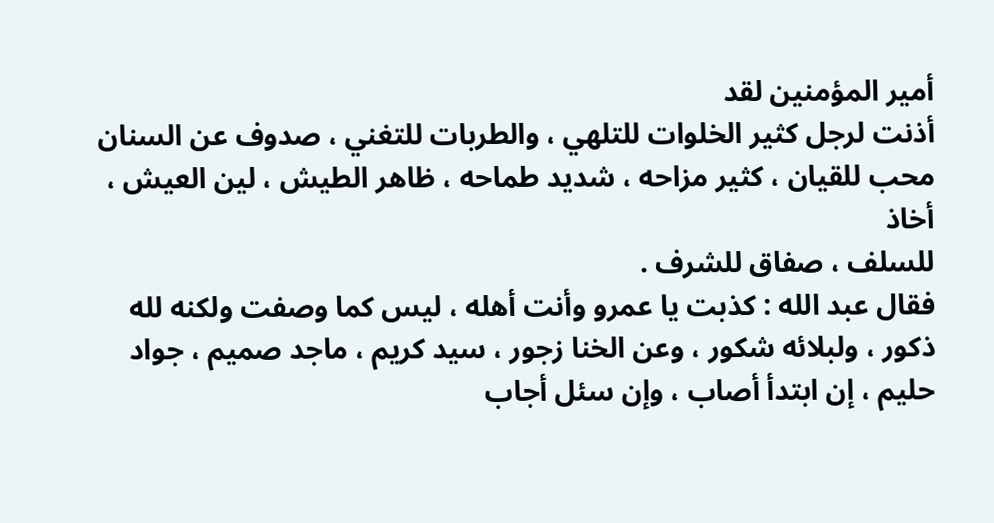أمير المؤمنين لقد
أذنت لرجل كثير الخلوات للتلهي ، والطربات للتغني ، صدوف عن السنان
محب للقيان ، كثير مزاحه ، شديد طماحه ، ظاهر الطيش ، لين العيش ، أخاذ
للسلف ، صفاق للشرف .
فقال عبد الله : كذبت يا عمرو وأنت أهله ، ليس كما وصفت ولكنه لله
ذكور ، ولبلائه شكور ، وعن الخنا زجور ، سيد كريم ، ماجد صميم ، جواد
حليم ، إن ابتدأ أصاب ، وإن سئل أجاب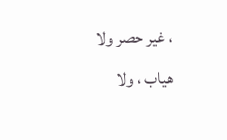، غير حصر ولا هياب ، ولا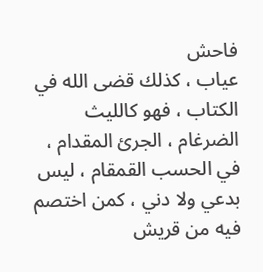فاحش
عياب ، كذلك قضى الله في الكتاب ، فهو كالليث الضرغام ، الجرئ المقدام ،
في الحسب القمقام ، ليس بدعي ولا دني ، كمن اختصم فيه من قريش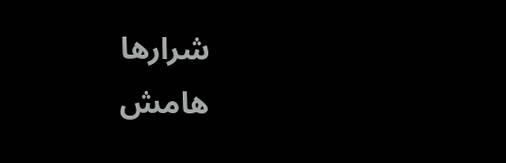شرارها
هامش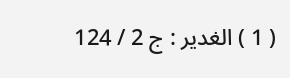( 1 ) الغدير : ج 2 / 124